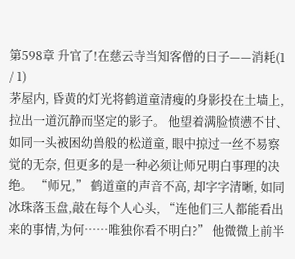第598章 升官了!在慈云寺当知客僧的日子——消耗(1 / 1)
茅屋内, 昏黄的灯光将鹤道童清瘦的身影投在土墙上, 拉出一道沉静而坚定的影子。 他望着满脸愤懑不甘、如同一头被困幼兽般的松道童, 眼中掠过一丝不易察觉的无奈, 但更多的是一种必须让师兄明白事理的决绝。 “师兄,” 鹤道童的声音不高, 却字字清晰, 如同冰珠落玉盘,敲在每个人心头, “连他们三人都能看出来的事情,为何……唯独你看不明白?” 他微微上前半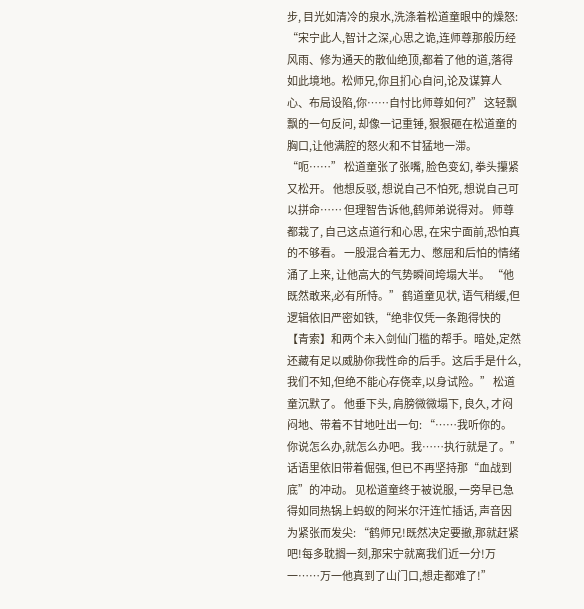步, 目光如清冷的泉水,洗涤着松道童眼中的燥怒: “宋宁此人,智计之深,心思之诡,连师尊那般历经风雨、修为通天的散仙绝顶,都着了他的道,落得如此境地。松师兄,你且扪心自问,论及谋算人心、布局设陷,你……自忖比师尊如何?” 这轻飘飘的一句反问, 却像一记重锤, 狠狠砸在松道童的胸口,让他满腔的怒火和不甘猛地一滞。 “呃……” 松道童张了张嘴, 脸色变幻, 拳头攥紧又松开。 他想反驳, 想说自己不怕死, 想说自己可以拼命…… 但理智告诉他,鹤师弟说得对。 师尊都栽了, 自己这点道行和心思, 在宋宁面前,恐怕真的不够看。 一股混合着无力、憋屈和后怕的情绪涌了上来, 让他高大的气势瞬间垮塌大半。 “他既然敢来,必有所恃。” 鹤道童见状, 语气稍缓,但逻辑依旧严密如铁, “绝非仅凭一条跑得快的【青索】和两个未入剑仙门槛的帮手。暗处,定然还藏有足以威胁你我性命的后手。这后手是什么,我们不知,但绝不能心存侥幸,以身试险。” 松道童沉默了。 他垂下头, 肩膀微微塌下, 良久, 才闷闷地、带着不甘地吐出一句: “……我听你的。你说怎么办,就怎么办吧。我……执行就是了。” 话语里依旧带着倔强, 但已不再坚持那“血战到底”的冲动。 见松道童终于被说服, 一旁早已急得如同热锅上蚂蚁的阿米尔汗连忙插话, 声音因为紧张而发尖: “鹤师兄!既然决定要撤,那就赶紧吧!每多耽搁一刻,那宋宁就离我们近一分!万一……万一他真到了山门口,想走都难了!”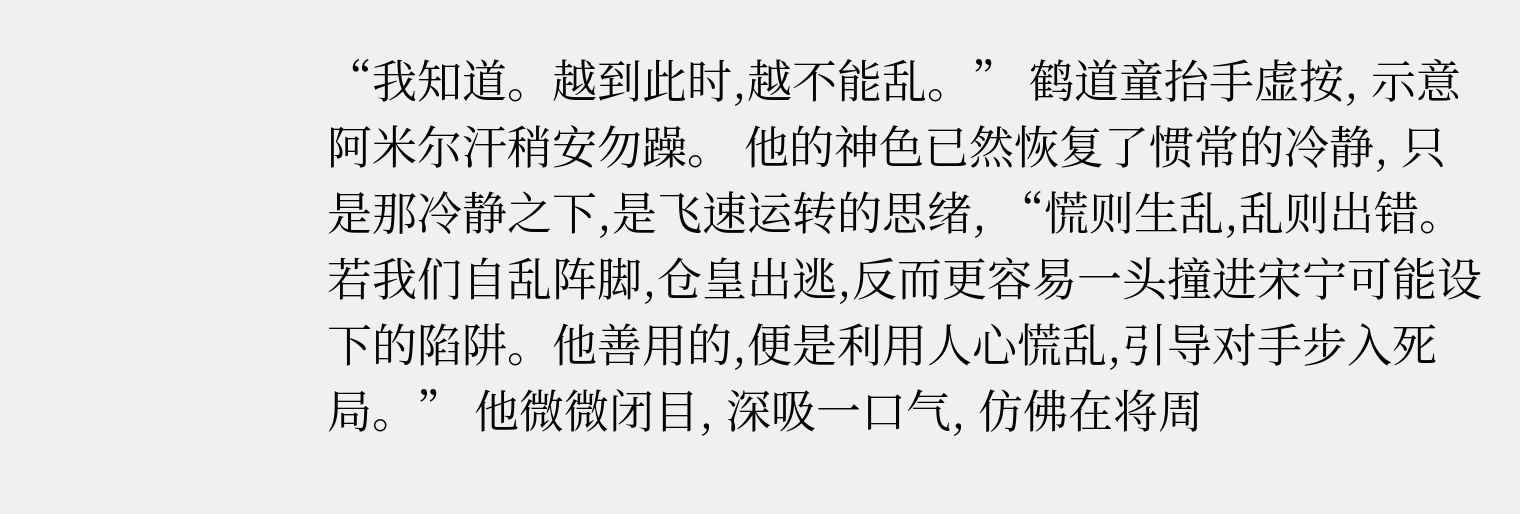“我知道。越到此时,越不能乱。” 鹤道童抬手虚按, 示意阿米尔汗稍安勿躁。 他的神色已然恢复了惯常的冷静, 只是那冷静之下,是飞速运转的思绪, “慌则生乱,乱则出错。若我们自乱阵脚,仓皇出逃,反而更容易一头撞进宋宁可能设下的陷阱。他善用的,便是利用人心慌乱,引导对手步入死局。” 他微微闭目, 深吸一口气, 仿佛在将周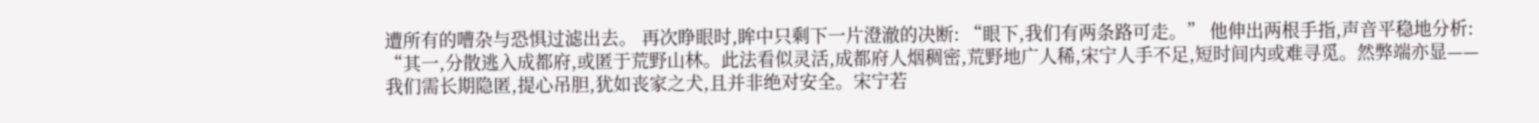遭所有的嘈杂与恐惧过滤出去。 再次睁眼时,眸中只剩下一片澄澈的决断: “眼下,我们有两条路可走。” 他伸出两根手指,声音平稳地分析: “其一,分散逃入成都府,或匿于荒野山林。此法看似灵活,成都府人烟稠密,荒野地广人稀,宋宁人手不足,短时间内或难寻觅。然弊端亦显——我们需长期隐匿,提心吊胆,犹如丧家之犬,且并非绝对安全。宋宁若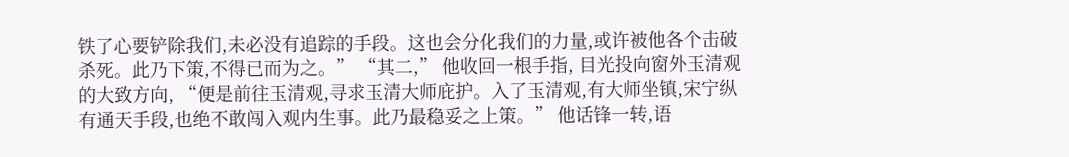铁了心要铲除我们,未必没有追踪的手段。这也会分化我们的力量,或许被他各个击破杀死。此乃下策,不得已而为之。” “其二,” 他收回一根手指, 目光投向窗外玉清观的大致方向, “便是前往玉清观,寻求玉清大师庇护。入了玉清观,有大师坐镇,宋宁纵有通天手段,也绝不敢闯入观内生事。此乃最稳妥之上策。” 他话锋一转,语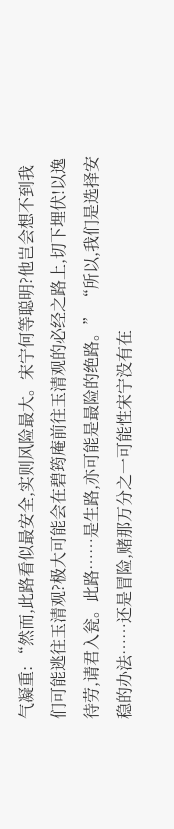气凝重: “然而,此路看似最安全,实则风险最大。宋宁何等聪明?他岂会想不到我们可能逃往玉清观?极大可能会在碧筠庵前往玉清观的必经之路上,切下埋伏!以逸待劳,请君入瓮。此路……是生路,亦可能是最险的绝路。” “所以,我们是选择安稳的办法……还是冒险,赌那万分之一可能性宋宁没有在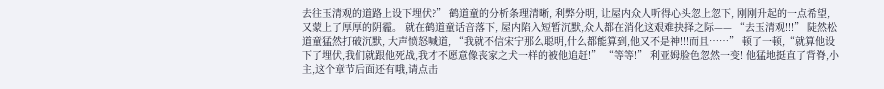去往玉清观的道路上设下埋伏?” 鹤道童的分析条理清晰, 利弊分明, 让屋内众人听得心头忽上忽下, 刚刚升起的一点希望,又蒙上了厚厚的阴霾。 就在鹤道童话音落下, 屋内陷入短暂沉默,众人都在消化这艰难抉择之际—— “去玉清观!!!” 陡然松道童猛然打破沉默, 大声愤怒喊道, “我就不信宋宁那么聪明,什么都能算到,他又不是神!!!而且……” 顿了一顿,“就算他设下了埋伏,我们就跟他死战,我才不愿意像丧家之犬一样的被他追赶!” “等等!” 利亚姆脸色忽然一变! 他猛地挺直了背脊,小主,这个章节后面还有哦,请点击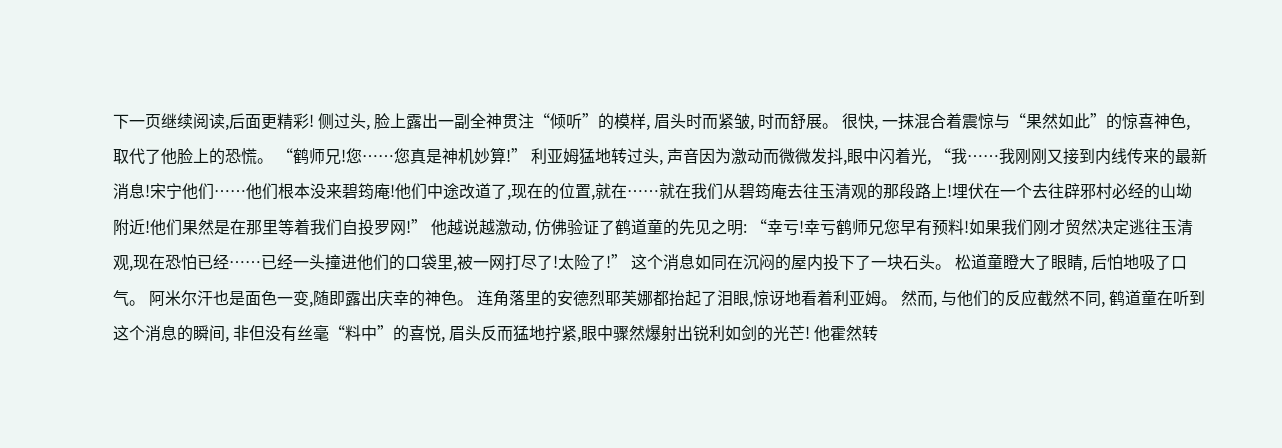下一页继续阅读,后面更精彩! 侧过头, 脸上露出一副全神贯注“倾听”的模样, 眉头时而紧皱, 时而舒展。 很快, 一抹混合着震惊与“果然如此”的惊喜神色, 取代了他脸上的恐慌。 “鹤师兄!您……您真是神机妙算!” 利亚姆猛地转过头, 声音因为激动而微微发抖,眼中闪着光, “我……我刚刚又接到内线传来的最新消息!宋宁他们……他们根本没来碧筠庵!他们中途改道了,现在的位置,就在……就在我们从碧筠庵去往玉清观的那段路上!埋伏在一个去往辟邪村必经的山坳附近!他们果然是在那里等着我们自投罗网!” 他越说越激动, 仿佛验证了鹤道童的先见之明: “幸亏!幸亏鹤师兄您早有预料!如果我们刚才贸然决定逃往玉清观,现在恐怕已经……已经一头撞进他们的口袋里,被一网打尽了!太险了!” 这个消息如同在沉闷的屋内投下了一块石头。 松道童瞪大了眼睛, 后怕地吸了口气。 阿米尔汗也是面色一变,随即露出庆幸的神色。 连角落里的安德烈耶芙娜都抬起了泪眼,惊讶地看着利亚姆。 然而, 与他们的反应截然不同, 鹤道童在听到这个消息的瞬间, 非但没有丝毫“料中”的喜悦, 眉头反而猛地拧紧,眼中骤然爆射出锐利如剑的光芒! 他霍然转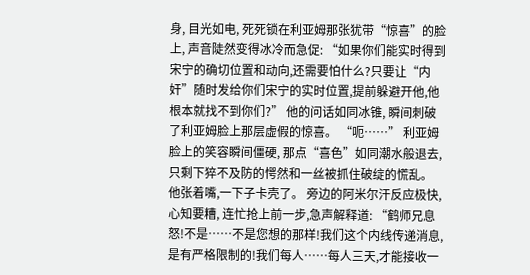身, 目光如电, 死死锁在利亚姆那张犹带“惊喜”的脸上, 声音陡然变得冰冷而急促: “如果你们能实时得到宋宁的确切位置和动向,还需要怕什么?只要让“内奸”随时发给你们宋宁的实时位置,提前躲避开他,他根本就找不到你们?” 他的问话如同冰锥, 瞬间刺破了利亚姆脸上那层虚假的惊喜。 “呃……” 利亚姆脸上的笑容瞬间僵硬, 那点“喜色”如同潮水般退去, 只剩下猝不及防的愕然和一丝被抓住破绽的慌乱。 他张着嘴,一下子卡壳了。 旁边的阿米尔汗反应极快, 心知要糟, 连忙抢上前一步,急声解释道: “鹤师兄息怒!不是……不是您想的那样!我们这个内线传递消息,是有严格限制的!我们每人……每人三天,才能接收一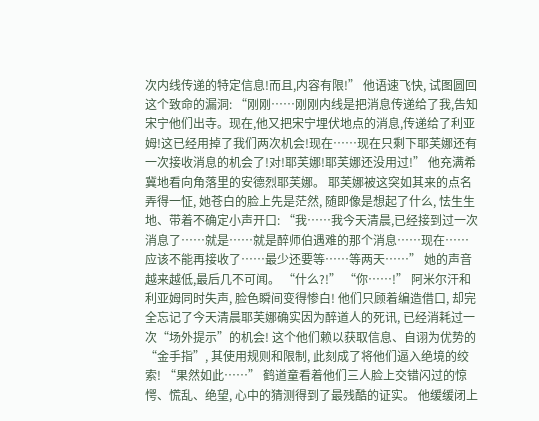次内线传递的特定信息!而且,内容有限!” 他语速飞快, 试图圆回这个致命的漏洞: “刚刚……刚刚内线是把消息传递给了我,告知宋宁他们出寺。现在,他又把宋宁埋伏地点的消息,传递给了利亚姆!这已经用掉了我们两次机会!现在……现在只剩下耶芙娜还有一次接收消息的机会了!对!耶芙娜!耶芙娜还没用过!” 他充满希冀地看向角落里的安德烈耶芙娜。 耶芙娜被这突如其来的点名弄得一怔, 她苍白的脸上先是茫然, 随即像是想起了什么, 怯生生地、带着不确定小声开口: “我……我今天清晨,已经接到过一次消息了……就是……就是醉师伯遇难的那个消息……现在……应该不能再接收了……最少还要等……等两天……” 她的声音越来越低,最后几不可闻。 “什么?!” “你……!” 阿米尔汗和利亚姆同时失声, 脸色瞬间变得惨白! 他们只顾着编造借口, 却完全忘记了今天清晨耶芙娜确实因为醉道人的死讯, 已经消耗过一次“场外提示”的机会! 这个他们赖以获取信息、自诩为优势的“金手指”, 其使用规则和限制, 此刻成了将他们逼入绝境的绞索! “果然如此……” 鹤道童看着他们三人脸上交错闪过的惊愕、慌乱、绝望, 心中的猜测得到了最残酷的证实。 他缓缓闭上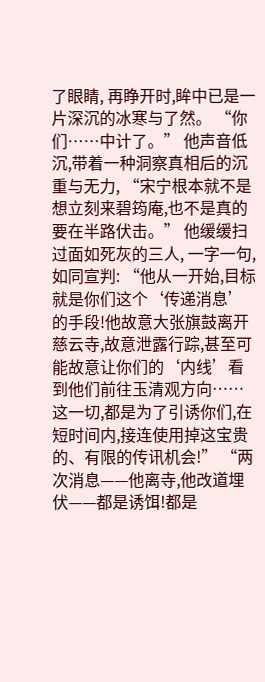了眼睛, 再睁开时,眸中已是一片深沉的冰寒与了然。 “你们……中计了。” 他声音低沉,带着一种洞察真相后的沉重与无力, “宋宁根本就不是想立刻来碧筠庵,也不是真的要在半路伏击。” 他缓缓扫过面如死灰的三人, 一字一句,如同宣判: “他从一开始,目标就是你们这个‘传递消息’的手段!他故意大张旗鼓离开慈云寺,故意泄露行踪,甚至可能故意让你们的‘内线’看到他们前往玉清观方向……这一切,都是为了引诱你们,在短时间内,接连使用掉这宝贵的、有限的传讯机会!” “两次消息——他离寺,他改道埋伏——都是诱饵!都是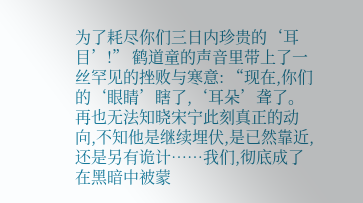为了耗尽你们三日内珍贵的‘耳目’!” 鹤道童的声音里带上了一丝罕见的挫败与寒意: “现在,你们的‘眼睛’瞎了,‘耳朵’聋了。再也无法知晓宋宁此刻真正的动向,不知他是继续埋伏,是已然靠近,还是另有诡计……我们,彻底成了在黑暗中被蒙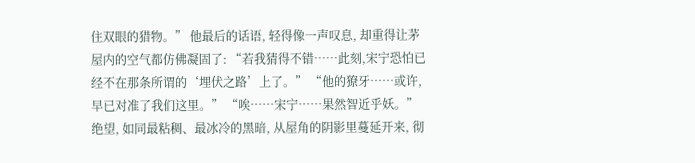住双眼的猎物。” 他最后的话语, 轻得像一声叹息, 却重得让茅屋内的空气都仿佛凝固了: “若我猜得不错……此刻,宋宁恐怕已经不在那条所谓的‘埋伏之路’上了。” “他的獠牙……或许,早已对准了我们这里。” “唉……宋宁……果然智近乎妖。” 绝望, 如同最粘稠、最冰冷的黑暗, 从屋角的阴影里蔓延开来, 彻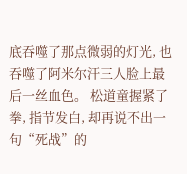底吞噬了那点微弱的灯光, 也吞噬了阿米尔汗三人脸上最后一丝血色。 松道童握紧了拳, 指节发白, 却再说不出一句“死战”的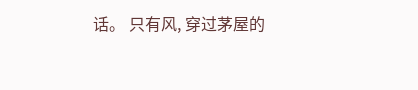话。 只有风, 穿过茅屋的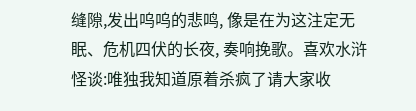缝隙,发出呜呜的悲鸣, 像是在为这注定无眠、危机四伏的长夜, 奏响挽歌。喜欢水浒怪谈:唯独我知道原着杀疯了请大家收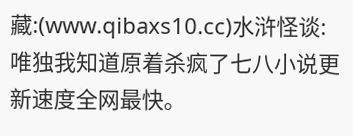藏:(www.qibaxs10.cc)水浒怪谈:唯独我知道原着杀疯了七八小说更新速度全网最快。